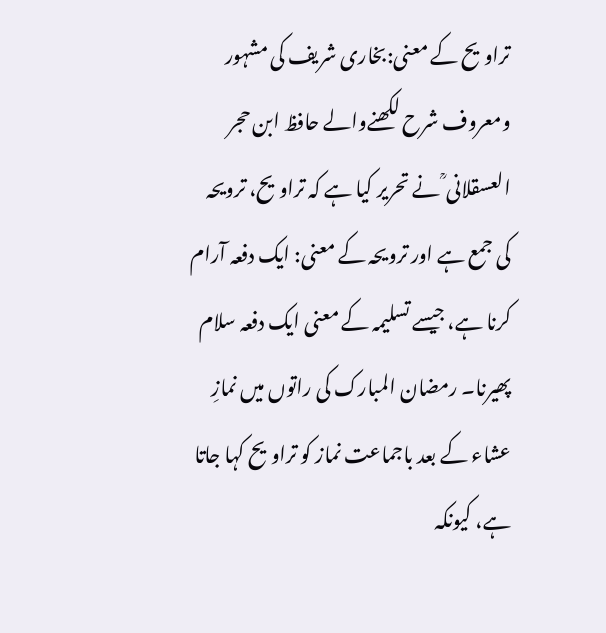تراویح کے معنی:بخاری شریف کی مشہور ومعروف شرح لکھنےوالے حافظ ابن حجر العسقلانی ؒ نے تحریر کیا ہے کہ تراویح، ترویحہ کی جمع ہے اور ترویحہ کے معنی: ایک دفعہ آرام کرنا ہے، جیسے تسلیمہ کے معنی ایک دفعہ سلام پھیرنا۔ رمضان المبارک کی راتوں میں نمازِ عشاء کے بعد باجماعت نماز کو تراویح کہا جاتا ہے، کیونکہ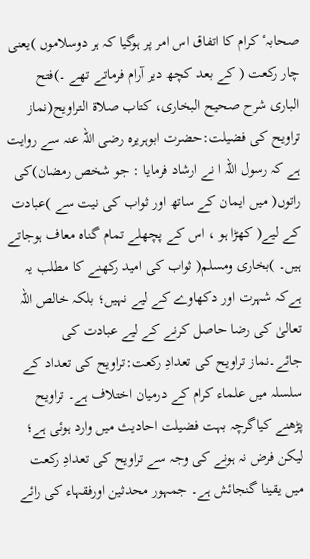صحابہٴ کرام کا اتفاق اس امر پر ہوگیا کہ ہر دوسلاموں )یعنی چار رکعت ( کے بعد کچھ دیر آرام فرماتے تھے ۔)فتح الباری شرح صحیح البخاری، کتاب صلاة التراویح(نماز تراویح کی فضیلت:حضرت ابوہریرہ رضی اللہ عنہ سے روایت ہے کہ رسول اللہ ا نے ارشاد فرمایا : جو شخص رمضان)کی راتوں( میں ایمان کے ساتھ اور ثواب کی نیت سے )عبادت کے لیے( کھڑا ہو ، اس کے پچھلے تمام گناہ معاف ہوجاتے ہیں۔ )بخاری ومسلم( ثواب کی امید رکھنے کا مطلب یہ ہےکہ شہرت اور دکھاوے کے لیے نہیں؛ بلکہ خالص اللہ تعالیٰ کی رضا حاصل کرنے کے لیے عبادت کی جائے۔نماز تراویح کی تعدادِ رکعت:تراویح کی تعداد کے سلسلہ میں علماء کرام کے درمیان اختلاف ہے۔ تراویح پڑھنے کیاگرچہ بہت فضیلت احادیث میں وارد ہوئی ہے؛ لیکن فرض نہ ہونے کی وجہ سے تراویح کی تعدادِ رکعت میں یقینا گنجائش ہے۔ جمہور محدثین اورفقہاء کی رائے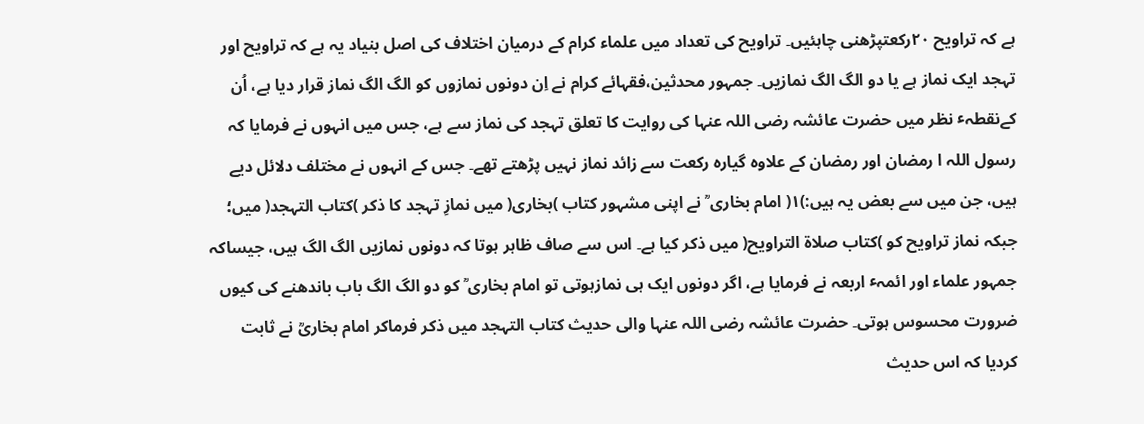ہے کہ تراویح ۲۰رکعتپڑھنی چاہئیں۔ تراویح کی تعداد میں علماء کرام کے درمیان اختلاف کی اصل بنیاد یہ ہے کہ تراویح اور تہجد ایک نماز ہے یا دو الگ الگ نمازیں۔ جمہور محدثین،فقہائے کرام نے اِن دونوں نمازوں کو الگ الگ نماز قرار دیا ہے، اُن کےنقطہٴ نظر میں حضرت عائشہ رضی اللہ عنہا کی روایت کا تعلق تہجد کی نماز سے ہے، جس میں انہوں نے فرمایا کہ رسول اللہ ا رمضان اور رمضان کے علاوہ گیارہ رکعت سے زائد نماز نہیں پڑھتے تھے۔ جس کے انہوں نے مختلف دلائل دیے ہیں، جن میں سے بعض یہ ہیں:)۱( امام بخاری ؒ نے اپنی مشہور کتاب )بخاری( میں نمازِ تہجد کا ذکر )کتاب التہجد( میں؛ جبکہ نماز تراویح کو )کتاب صلاة التراویح( میں ذکر کیا ہے۔ اس سے صاف ظاہر ہوتا کہ دونوں نمازیں الگ الگ ہیں، جیساکہ جمہور علماء اور ائمہٴ اربعہ نے فرمایا ہے، اگر دونوں ایک ہی نمازہوتی تو امام بخاری ؒ کو دو الگ الگ باب باندھنے کی کیوں ضرورت محسوس ہوتی۔ حضرت عائشہ رضی اللہ عنہا والی حدیث کتاب التہجد میں ذکر فرماکر امام بخاریؒ نے ثابت کردیا کہ اس حدیث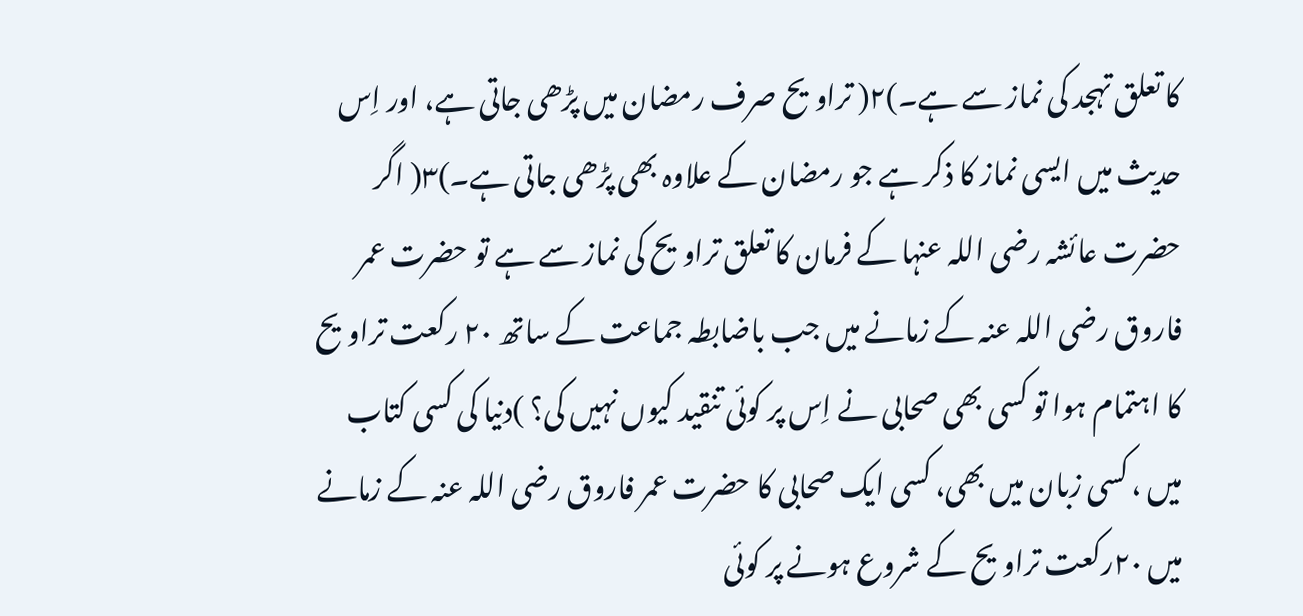کا تعلق تہجد کی نماز سے ہے۔)۲( تراویح صرف رمضان میں پڑھی جاتی ہے، اور اِس حدیث میں ایسی نماز کا ذکر ہے جو رمضان کے علاوہ بھی پڑھی جاتی ہے۔)۳( اگر حضرت عائشہ رضی اللہ عنہا کے فرمان کا تعلق تراویح کی نماز سے ہے تو حضرت عمر فاروق رضی اللہ عنہ کے زمانے میں جب باضابطہ جماعت کے ساتھ ۲۰ رکعت تراویح کا اہتمام ہوا تو کسی بھی صحابی نے اِس پر کوئی تنقید کیوں نہیں کی؟ )دنیا کی کسی کتاب میں ، کسی زبان میں بھی، کسی ایک صحابی کا حضرت عمر فاروق رضی اللہ عنہ کے زمانے میں ۲۰رکعت تراویح کے شروع ہونے پر کوئی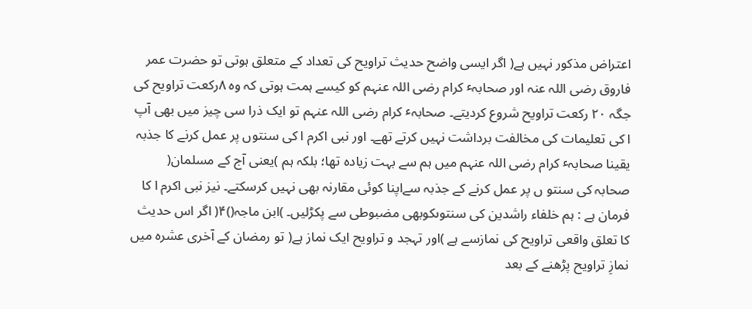اعتراض مذکور نہیں ہے( اگر ایسی واضح حدیث تراویح کی تعداد کے متعلق ہوتی تو حضرت عمر فاروق رضی اللہ عنہ اور صحابہٴ کرام رضی اللہ عنہم کو کیسے ہمت ہوتی کہ وہ ۸رکعت تراویح کی جگہ ۲۰ رکعت تراویح شروع کردیتے۔ صحابہٴ کرام رضی اللہ عنہم تو ایک ذرا سی چیز میں بھی آپ ا کی تعلیمات کی مخالفت برداشت نہیں کرتے تھے۔ اور نبی اکرم ا کی سنتوں پر عمل کرنے کا جذبہ یقینا صحابہٴ کرام رضی اللہ عنہم میں ہم سے بہت زیادہ تھا؛ بلکہ ہم )یعنی آج کے مسلمان( صحابہ کی سنتو ں پر عمل کرنے کے جذبہ سےاپنا کوئی مقارنہ بھی نہیں کرسکتے۔ نیز نبی اکرم ا کا فرمان ہے : ہم خلفاء راشدین کی سنتوںکوبھی مضبوطی سے پکڑلیں۔ )ابن ماجہ()۴( اگر اس حدیث کا تعلق واقعی تراویح کی نمازسے ہے )اور تہجد و تراویح ایک نماز ہے( تو رمضان کے آخری عشرہ میں نمازِ تراویح پڑھنے کے بعد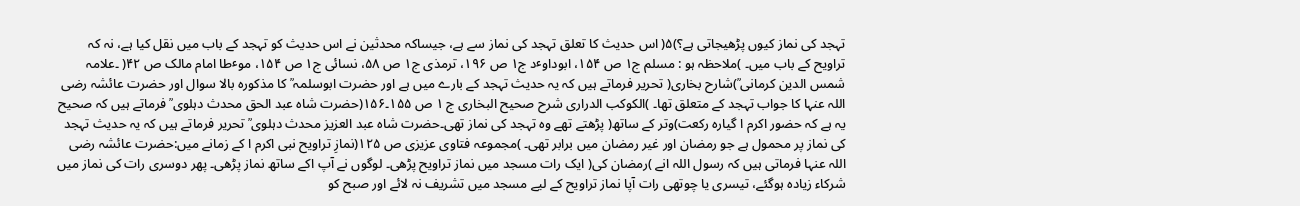تہجد کی نماز کیوں پڑھیجاتی ہے؟)۵( اس حدیث کا تعلق تہجد کی نماز سے ہے، جیساکہ محدثین نے اس حدیث کو تہجد کے باب میں نقل کیا ہے، نہ کہ تراویح کے باب میں۔ )ملاحظہ ہو : مسلم ج۱ ص ۱۵۴، ابوداوٴد ج۱ ص ۱۹۶، ترمذی ج۱ ص ۵۸، نسائی ج۱ ص ۱۵۴، موٴطا امام مالک ص ۴۲( ۔علامہ شمس الدین کرمانی ؒ)شارح بخاری( تحریر فرماتے ہیں کہ یہ حدیث تہجد کے بارے میں ہے اور حضرت ابوسلمہ ؒ کا مذکورہ بالا سوال اور حضرت عائشہ رضی اللہ عنہا کا جواب تہجد کے متعلق تھا۔ )الکوکب الدراری شرح صحیح البخاری ج ۱ ص ۱۵۵۔۱۵۶(حضرت شاہ عبد الحق محدث دہلوی ؒ فرماتے ہیں کہ صحیح یہ ہے کہ حضور اکرم ا گیارہ رکعت)وتر کے ساتھ( پڑھتے تھے وہ تہجد کی نماز تھی۔حضرت شاہ عبد العزیز محدث دہلوی ؒ تحریر فرماتے ہیں کہ یہ حدیث تہجد کی نماز پر محمول ہے جو رمضان اور غیر رمضان میں برابر تھی۔ )مجموعہ فتاوی عزیزی ص ۱۲۵(نمازِ تراویح نبی اکرم ا کے زمانے میں:حضرت عائشہ رضی اللہ عنہا فرماتی ہیں کہ رسول اللہ انے )رمضان کی( ایک رات مسجد میں نماز تراویح پڑھی۔ لوگوں نے آپ اکے ساتھ نماز پڑھی۔ پھر دوسری رات کی نماز میں شرکاء زیادہ ہوگئے، تیسری یا چوتھی رات آپا نماز تراویح کے لیے مسجد میں تشریف نہ لائے اور صبح کو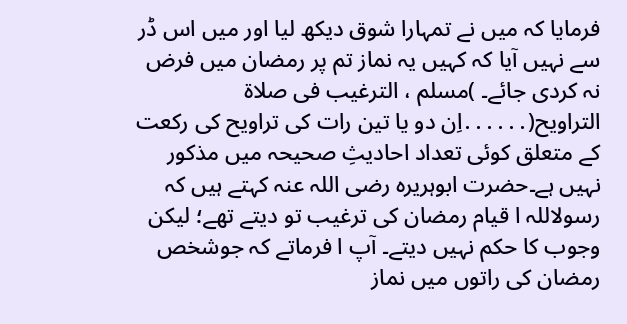فرمایا کہ میں نے تمہارا شوق دیکھ لیا اور میں اس ڈر سے نہیں آیا کہ کہیں یہ نماز تم پر رمضان میں فرض نہ کردی جائے۔ )مسلم ، الترغیب فی صلاة التراویح(․․․․․․اِن دو یا تین رات کی تراویح کی رکعت کے متعلق کوئی تعداد احادیثِ صحیحہ میں مذکور نہیں ہے۔حضرت ابوہریرہ رضی اللہ عنہ کہتے ہیں کہ رسولاللہ ا قیام رمضان کی ترغیب تو دیتے تھے؛ لیکن وجوب کا حکم نہیں دیتے۔ آپ ا فرماتے کہ جوشخص رمضان کی راتوں میں نماز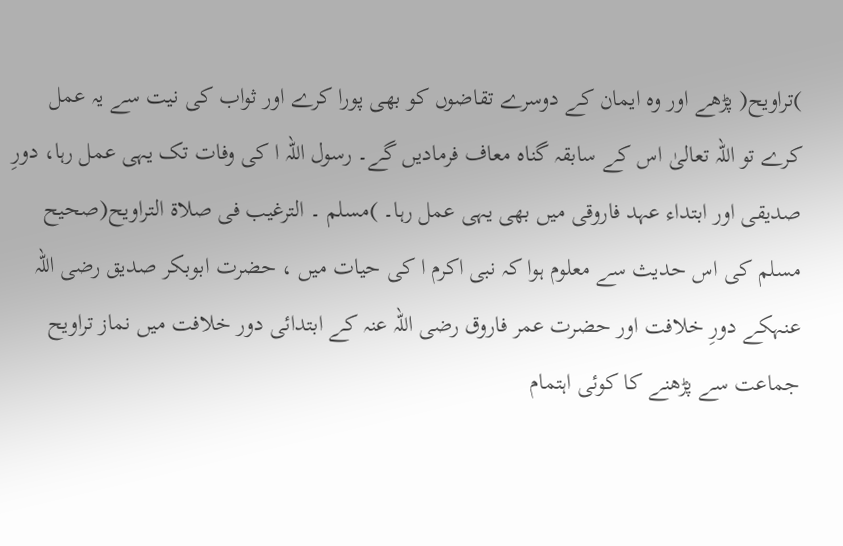)تراویح( پڑھے اور وہ ایمان کے دوسرے تقاضوں کو بھی پورا کرے اور ثواب کی نیت سے یہ عمل کرے تو اللہ تعالیٰ اس کے سابقہ گناہ معاف فرمادیں گے۔ رسول اللہ ا کی وفات تک یہی عمل رہا، دورِ صدیقی اور ابتداء عہد فاروقی میں بھی یہی عمل رہا۔ )مسلم ۔ الترغیب فی صلاة التراویح(صحیح مسلم کی اس حدیث سے معلوم ہوا کہ نبی اکرم ا کی حیات میں ، حضرت ابوبکر صدیق رضی اللہ عنہکے دورِ خلافت اور حضرت عمر فاروق رضی اللہ عنہ کے ابتدائی دور خلافت میں نماز تراویح جماعت سے پڑھنے کا کوئی اہتمام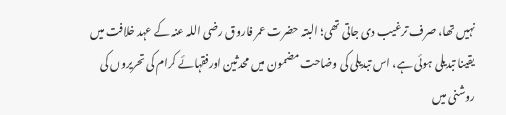نہیں تھا، صرف ترغیب دی جاتی تھی؛ البتہ حضرت عمر فاروق رضی اللہ عنہ کے عہد خلافت میں یقینا تبدیلی ہوئی ہے، اس تبدیلی کی وضاحت مضمون میں محدثین اورفقہائے کرام کی تحریروں کی روشنی میں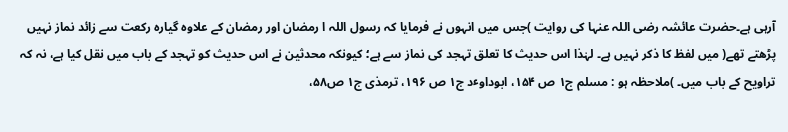آرہی ہے۔حضرت عائشہ رضی اللہ عنہا کی روایت )جس میں انہوں نے فرمایا کہ رسول اللہ ا رمضان اور رمضان کے علاوہ گیارہ رکعت سے زائد نماز نہیں پڑھتے تھے( میں لفظ کا ذکر نہیں ہے۔ لہٰذا اس حدیث کا تعلق تہجد کی نماز سے ہے؛ کیونکہ محدثین نے اس حدیث کو تہجد کے باب میں نقل کیا ہے، نہ کہ تراویح کے باب میں۔ )ملاحظہ ہو : مسلم ج۱ ص ۱۵۴، ابوداوٴد ج۱ ص ۱۹۶، ترمذی ج۱ ص۵۸،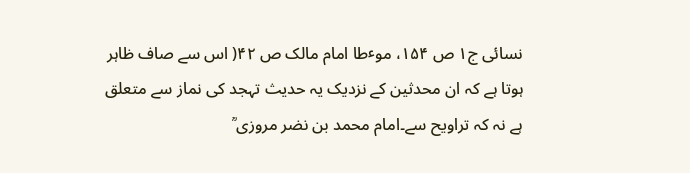نسائی ج۱ ص ۱۵۴، موٴطا امام مالک ص ۴۲( اس سے صاف ظاہر ہوتا ہے کہ ان محدثین کے نزدیک یہ حدیث تہجد کی نماز سے متعلق ہے نہ کہ تراویح سے۔امام محمد بن نضر مروزی ؒ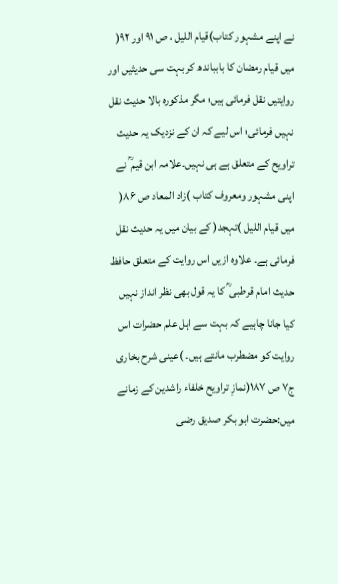نے اپنے مشہور کتاب)قیام اللیل ، ص ۹۱ اور ۹۲( میں قیام رمضان کا بابباندھ کر بہت سی حدیثیں اور روایتیں نقل فرمائی ہیں؛ مگر مذکورہ بالا حدیث نقل نہیں فرمائی؛ اس لیے کہ ان کے نزدیک یہ حدیث تراویح کے متعلق ہے ہی نہیں۔علامہ ابن قیم ؒ نے اپنی مشہور ومعروف کتاب )زاد المعاد ص ۸۶( میں قیام اللیل )تہجد( کے بیان میں یہ حدیث نقل فرمائی ہے۔ علاوہ ازیں اس روایت کے متعلق حافظ حدیث امام قرطبی ؒ کا یہ قول بھی نظر انداز نہیں کیا جانا چاہیے کہ بہت سے اہل علم حضرات اس روایت کو مضطرب مانتے ہیں۔ )عینی شرح بخاری ج۷ ص ۱۸۷(نمازِ تراویح خلفاء راشدین کے زمانے میں:حضرت ابو بکر صدیق رضی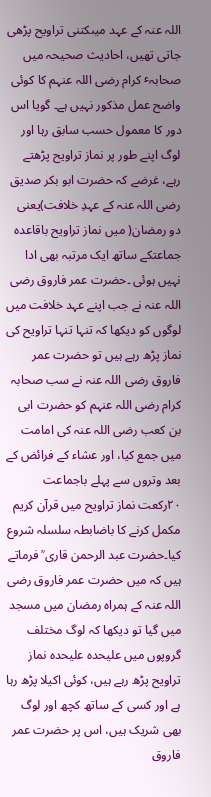اللہ عنہ کے عہد میںکتنی تراویح پڑھی جاتی تھیں، احادیث صحیحہ میں صحابہٴ کرام رضی اللہ عنہم کا کوئی واضح عمل مذکور نہیں ہے۔ گویا اس دور کا معمول حسب سابق رہا اور لوگ اپنے طور پر نماز تراویح پڑھتے رہے، غرضے کہ حضرت ابو بکر صدیق رضی اللہ عنہ کے عہدِ خلافت)یعنی دو رمضان( میں نماز تراویح باقاعدہ جماعتکے ساتھ ایک مرتبہ بھی ادا نہیں ہوئی ۔حضرت عمر فاروق رضی اللہ عنہ نے جب اپنے عہد خلافت میں لوگوں کو دیکھا کہ تنہا تنہا تراویح کی نماز پڑھ رہے ہیں تو حضرت عمر فاروق رضی اللہ عنہ نے سب صحابہ کرام رضی اللہ عنہم کو حضرت ابی بن کعب رضی اللہ عنہ کی امامت میں جمع کیا، اور عشاء کے فرائض کے بعد وتروں سے پہلے باجماعت ۲۰رکعت نماز تراویح میں قرآن کریم مکمل کرنے کا باضابطہ سلسلہ شروع کیا۔حضرت عبد الرحمن قاری ؒ فرماتے ہیں کہ میں حضرت عمر فاروق رضی اللہ عنہ کے ہمراہ رمضان میں مسجد میں گیا تو دیکھا کہ لوگ مختلف گروپوں میں علیحدہ علیحدہ نماز تراویح پڑھ رہے ہیں، کوئی اکیلا پڑھ رہا ہے اور کسی کے ساتھ کچھ اور لوگ بھی شریک ہیں، اس پر حضرت عمر فاروق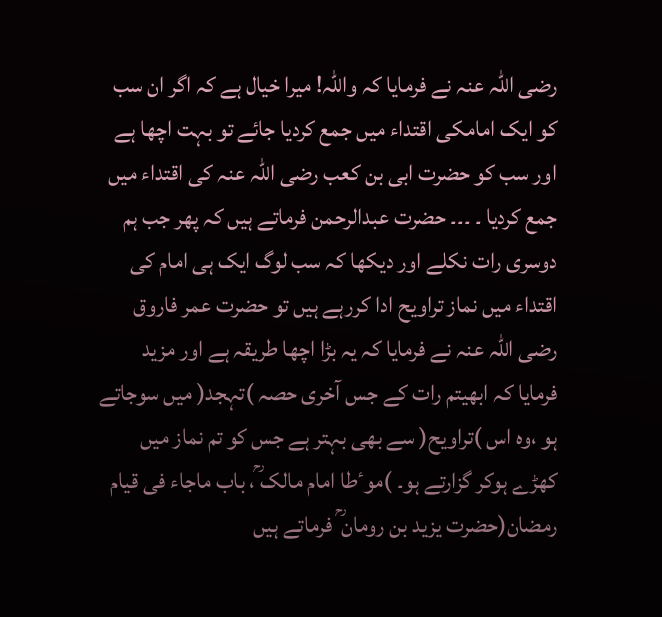رضی اللہ عنہ نے فرمایا کہ واللہ! میرا خیال ہے کہ اگر ان سب کو ایک امامکی اقتداء میں جمع کردیا جائے تو بہت اچھا ہے اور سب کو حضرت ابی بن کعب رضی اللہ عنہ کی اقتداء میں جمع کردیا ۔ ۔۔۔ حضرت عبدالرحمن فرماتے ہیں کہ پھر جب ہم دوسری رات نکلے اور دیکھا کہ سب لوگ ایک ہی امام کی اقتداء میں نماز تراویح ادا کررہے ہیں تو حضرت عمر فاروق رضی اللہ عنہ نے فرمایا کہ یہ بڑا اچھا طریقہ ہے اور مزید فرمایا کہ ابھیتم رات کے جس آخری حصہ )تہجد( میں سوجاتے ہو ،وہ اس )تراویح( سے بھی بہتر ہے جس کو تم نماز میں کھڑے ہوکر گزارتے ہو۔ )موٴطا امام مالک ؒ، باب ماجاء فی قیام رمضان(حضرت یزید بن رومان ؒ فرماتے ہیں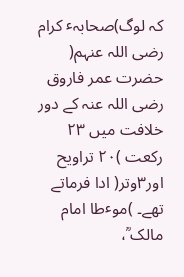کہ لوگ)صحابہٴ کرام رضی اللہ عنہم( حضرت عمر فاروق رضی اللہ عنہ کے دور خلافت میں ۲۳ رکعت )۲۰ تراویح اور۳وتر( ادا فرماتے تھے۔ )موٴطا امام مالک ؒ،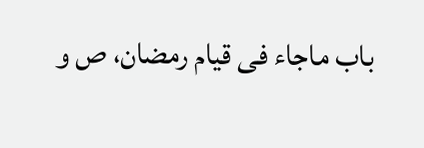باب ماجاء فی قیام رمضان، ص و